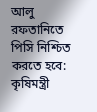আলু রফতানিতে পিসি নিশ্চিত করতে হবে: কৃষিমন্ত্রী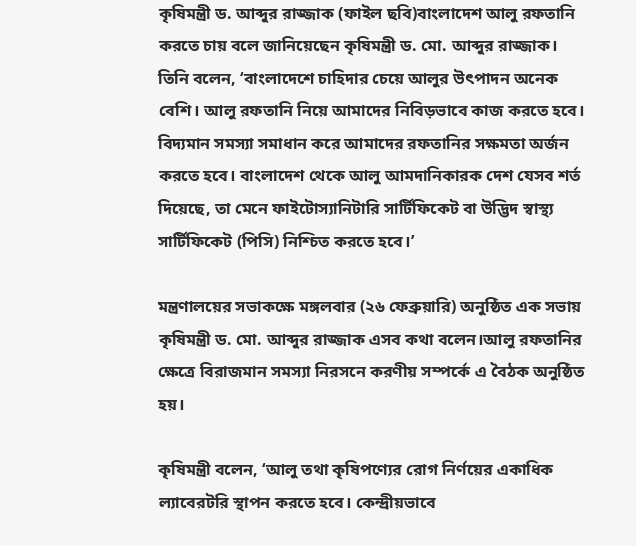কৃষিমন্ত্রী ড. আব্দুর রাজ্জাক (ফাইল ছবি)বাংলাদেশ আলু রফতানি করতে চায় বলে জানিয়েছেন কৃষিমন্ত্রী ড. মো. আব্দুর রাজ্জাক। তিনি বলেন, ‘বাংলাদেশে চাহিদার চেয়ে আলুর উৎপাদন অনেক বেশি। আলু রফতানি নিয়ে আমাদের নিবিড়ভাবে কাজ করতে হবে। বিদ্যমান সমস্যা সমাধান করে আমাদের রফতানির সক্ষমতা অর্জন করতে হবে। বাংলাদেশ থেকে আলু আমদানিকারক দেশ যেসব শর্ত দিয়েছে, তা মেনে ফাইটোস্যানিটারি সার্টিফিকেট বা উদ্ভিদ স্বাস্থ্য সার্টিফিকেট (পিসি) নিশ্চিত করতে হবে।’

মন্ত্রণালয়ের সভাকক্ষে মঙ্গলবার (২৬ ফেব্রুয়ারি) অনুষ্ঠিত এক সভায় কৃষিমন্ত্রী ড. মো. আব্দুর রাজ্জাক এসব কথা বলেন।আলু রফতানির ক্ষেত্রে বিরাজমান সমস্যা নিরসনে করণীয় সম্পর্কে এ বৈঠক অনুষ্ঠিত হয়।

কৃষিমন্ত্রী বলেন, ‘আলু তথা কৃষিপণ্যের রোগ নির্ণয়ের একাধিক ল্যাবেরটরি স্থাপন করতে হবে। কেন্দ্রীয়ভাবে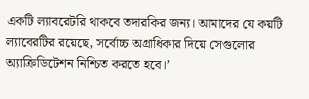একটি ল্যাবরেটরি থাকবে তদারকির জন্য। আমাদের যে কয়টি ল্যাবেরটির রয়েছে, সর্বোচ্চ অগ্রাধিকার দিয়ে সেগুলোর অ্যাক্রিডিটেশন নিশ্চিত করতে হবে।’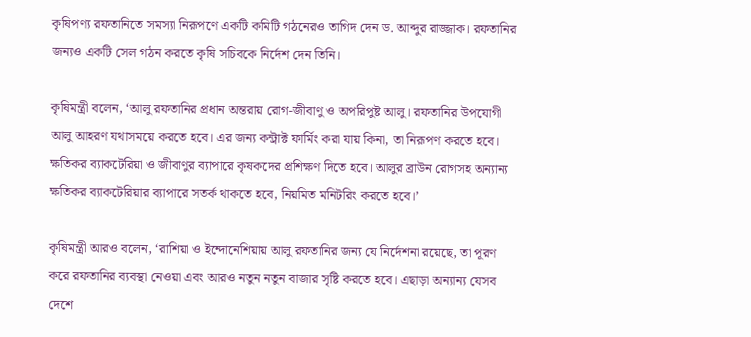কৃষিপণ্য রফতানিতে সমস্যা নিরূপণে একটি কমিটি গঠনেরও তাগিদ দেন ড. আব্দুর রাজ্জাক। রফতানির জন্যও একটি সেল গঠন করতে কৃষি সচিবকে নির্দেশ দেন তিনি।

কৃষিমন্ত্রী বলেন, ‘আলু রফতানির প্রধান অন্তরায় রোগ-জীবাণু ও অপরিপুষ্ট আলু। রফতানির উপযোগী আলু আহরণ যথাসময়ে করতে হবে। এর জন্য কন্ট্রাক্ট ফার্মিং করা যায় কিনা, তা নিরূপণ করতে হবে। ক্ষতিকর ব্যাকটেরিয়া ও জীবাণুর ব্যাপারে কৃষকদের প্রশিক্ষণ দিতে হবে। আলুর ব্রাউন রোগসহ অন্যান্য ক্ষতিকর ব্যাকটেরিয়ার ব্যাপারে সতর্ক থাকতে হবে, নিয়মিত মনিটরিং করতে হবে।’

কৃষিমন্ত্রী আরও বলেন, ‘রাশিয়া ও ইন্দোনেশিয়ায় আলু রফতানির জন্য যে নির্দেশনা রয়েছে, তা পূরণ করে রফতানির ব্যবস্থা নেওয়া এবং আরও নতুন নতুন বাজার সৃষ্টি করতে হবে। এছাড়া অন্যান্য যেসব দেশে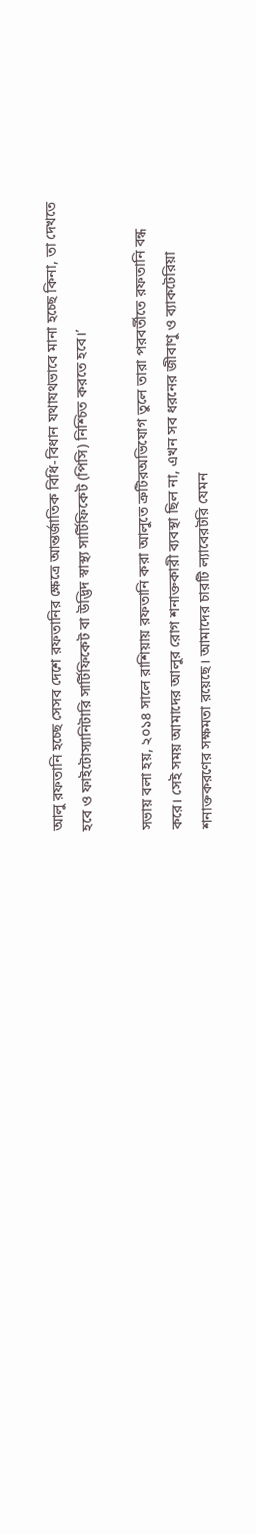আলু রফতানি হচ্ছে সেসব দেশে রফতানির ক্ষেত্রে আন্তর্জাতিক বিধি-বিধান যথাযথভাবে মানা হচ্ছে কিনা, তা দেখতে হবে ও ফাইটোস্যানিটারি সার্টিফিকেট বা উদ্ভিদ স্বাস্থ্য সার্টিফিকেট (পিসি) নিশ্চিত করতে হবে।’

সভায় বলা হয়, ২০১৪ সালে রাশিয়ায় রফতানি করা আলুতে ত্রুটিরঅভিযোগ তুলে তারা পরবর্তীতে রফতানি বন্ধ করে। সেই সময় আমাদের আলুর রোগ শনাক্তকারী ব্যবস্থা ছিল না, এখন সব ধরনের জীবাণু ও ব্যাকটেরিয়া শনাক্তকরণের সক্ষমতা রয়েছে। আমাদের চারটি ল্যাবেরটরি যেমন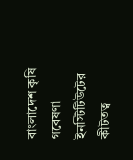বাংলাদেশ কৃষি গবেষণা ইনস্টিটিউটের কীটতত্ব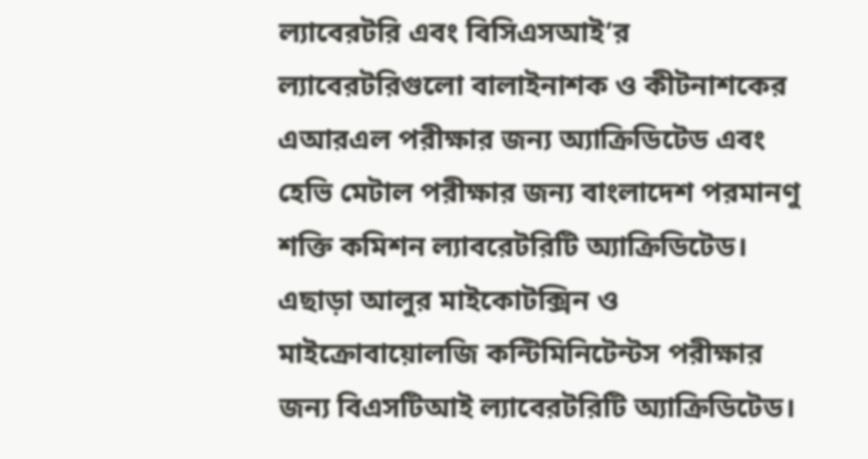ল্যাবেরটরি এবং বিসিএসআই’র ল্যাবেরটরিগুলো বালাইনাশক ও কীটনাশকের এআরএল পরীক্ষার জন্য অ্যাক্রিডিটেড এবং হেভি মেটাল পরীক্ষার জন্য বাংলাদেশ পরমানণু শক্তি কমিশন ল্যাবরেটরিটি অ্যাক্রিডিটেড। এছাড়া আলুর মাইকোটক্সিন ও মাইক্রোবায়োলজি কন্টিমিনিটেন্টস পরীক্ষার জন্য বিএসটিআই ল্যাবেরটরিটি অ্যাক্রিডিটেড।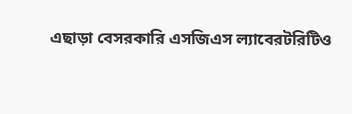এছাড়া বেসরকারি এসজিএস ল্যাবেরটরিটিও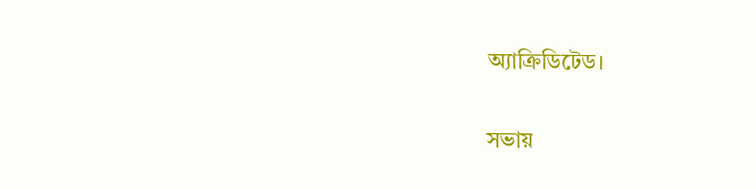অ্যাক্রিডিটেড।

সভায়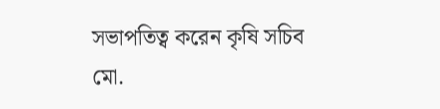সভাপতিত্ব করেন কৃষি সচিব মো.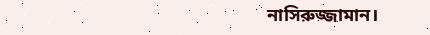নাসিরুজ্জামান।